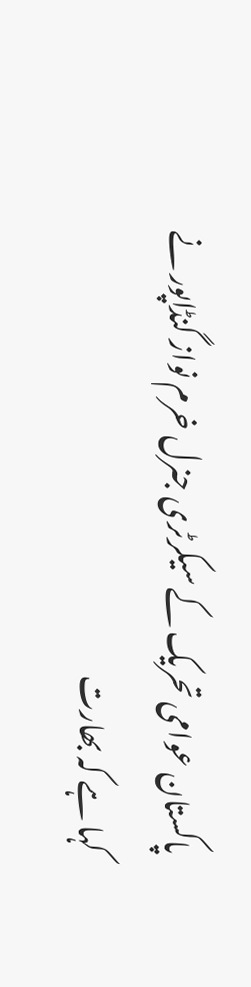پاکستان عوامی تحریک کے سیکرٹری جنرل خرم نواز گنڈاپور نے کہا ہے کہ بھارت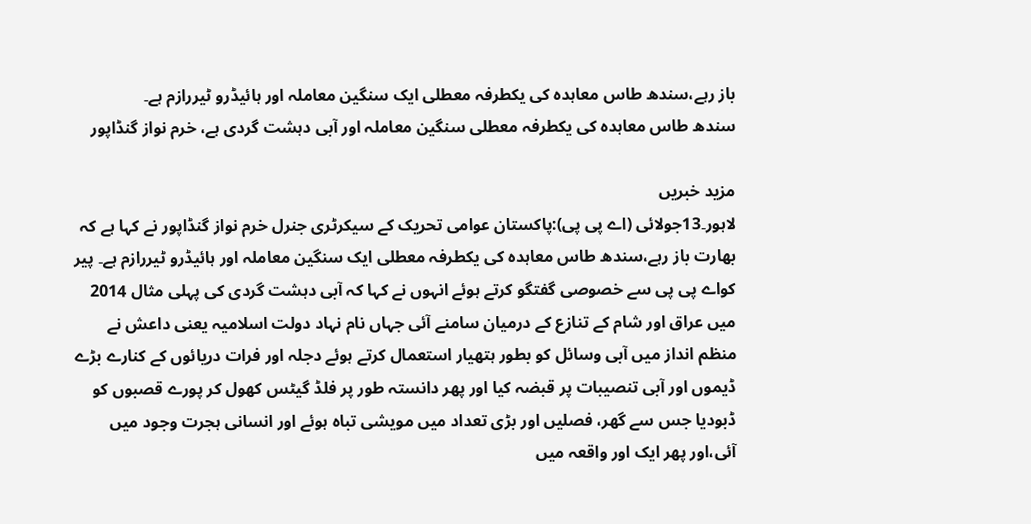باز رہے،سندھ طاس معاہدہ کی یکطرفہ معطلی ایک سنگین معاملہ اور ہائیڈرو ٹیررازم ہے۔
سندھ طاس معاہدہ کی یکطرفہ معطلی سنگین معاملہ اور آبی دہشت گردی ہے، خرم نواز گنڈاپور

مزید خبریں
لاہور۔13جولائی (اے پی پی):پاکستان عوامی تحریک کے سیکرٹری جنرل خرم نواز گنڈاپور نے کہا ہے کہ بھارت باز رہے،سندھ طاس معاہدہ کی یکطرفہ معطلی ایک سنگین معاملہ اور ہائیڈرو ٹیررازم ہے۔ پیر کواے پی پی سے خصوصی گفتگو کرتے ہوئے انہوں نے کہا کہ آبی دہشت گردی کی پہلی مثال 2014 میں عراق اور شام کے تنازع کے درمیان سامنے آئی جہاں نام نہاد دولت اسلامیہ یعنی داعش نے منظم انداز میں آبی وسائل کو بطور ہتھیار استعمال کرتے ہوئے دجلہ اور فرات دریائوں کے کنارے بڑے ڈیموں اور آبی تنصیبات پر قبضہ کیا اور پھر دانستہ طور پر فلڈ گیٹس کھول کر پورے قصبوں کو ڈبودیا جس سے گھر، فصلیں اور بڑی تعداد میں مویشی تباہ ہوئے اور انسانی ہجرت وجود میں آئی،اور پھر ایک اور واقعہ میں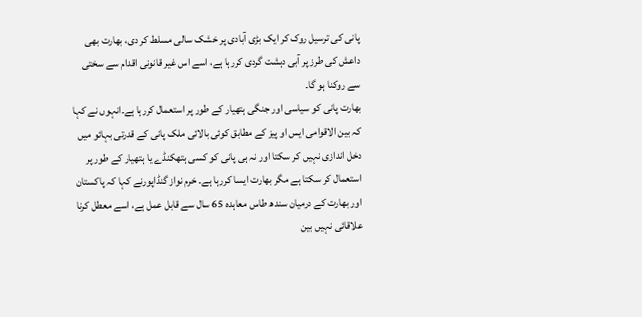پانی کی ترسیل روک کر ایک بڑی آبادی پر خشک سالی مسلط کر دی، بھارت بھی داعش کی طرز پر آبی دہشت گردی کررہا ہے، اسے اس غیر قانونی اقدام سے سختی سے روکنا ہو گا۔
بھارت پانی کو سیاسی اور جنگی ہتھیار کے طور پر استعمال کررہا ہے۔انہوں نے کہا کہ بین الاقوامی ایس او پیز کے مطابق کوئی بالائی ملک پانی کے قدرتی بہائو میں دخل اندازی نہیں کر سکتا اور نہ ہی پانی کو کسی ہتھکنڈے یا ہتھیار کے طور پر استعمال کر سکتا ہے مگر بھارت ایسا کررہا ہے۔ خرم نواز گنڈاپورنے کہا کہ پاکستان اور بھارت کے درمیان سندھ طاس معاہدہ 65 سال سے قابل عمل ہے، اسے معطل کرنا علاقائی نہیں بین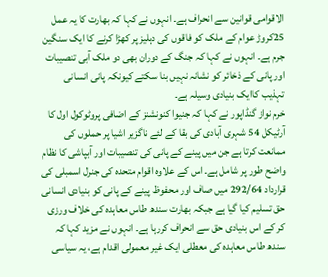الاقوامی قوانین سے انحراف ہے۔ انہوں نے کہا کہ بھارت کا یہ عمل 25کروڑ عوام کے ملک کو فاقوں کی دہلیز پر کھڑا کرنے کا ایک سنگین جرم ہے۔ انہوں نے کہا کہ جنگ کے دوران بھی دو ملک آبی تنصیبات اور پانی کے ذخائر کو نشانہ نہیں بنا سکتے کیونکہ پانی انسانی تہذیب کاایک بنیادی وسیلہ ہے۔
خرم نواز گنڈاپور نے کہا کہ جنیوا کنونشنز کے اضافی پروٹوکول اول کا آرٹیکل 54 شہری آبادی کی بقا کے لئے ناگزیر اشیا پر حملوں کی ممانعت کرتا ہے جن میں پینے کے پانی کی تنصیبات اور آبپاشی کا نظام واضح طور پر شامل ہے۔ اس کے علاوہ اقوام متحدہ کی جنرل اسمبلی کی قرارداد 292/64 میں صاف اور محفوظ پینے کے پانی کو بنیادی انسانی حق تسلیم کیا گیا ہے جبکہ بھارت سندھ طاس معاہدہ کی خلاف ورزی کر کے اس بنیادی حق سے انحراف کررہا ہے۔ انہوں نے مزید کہا کہ سندھ طاس معاہدہ کی معطلی ایک غیر معمولی اقدام ہے، یہ سیاسی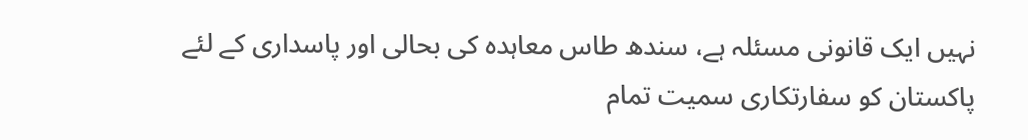نہیں ایک قانونی مسئلہ ہے، سندھ طاس معاہدہ کی بحالی اور پاسداری کے لئے پاکستان کو سفارتکاری سمیت تمام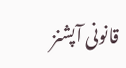قانونی آپشنز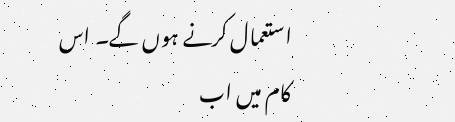استعمال کرنے ہوں گے۔ اس کام میں اب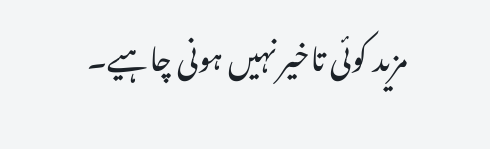مزید کوئی تاخیر نہیں ہونی چاہیے۔